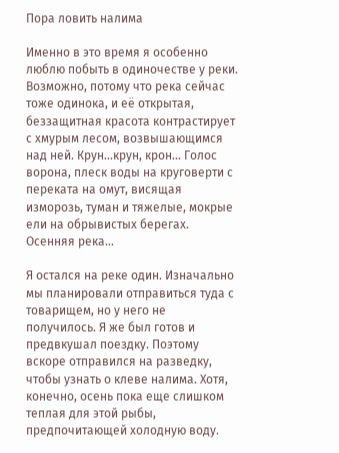Пора ловить налима

Именно в это время я особенно люблю побыть в одиночестве у реки. Возможно, потому что река сейчас тоже одинока, и её открытая, беззащитная красота контрастирует с хмурым лесом, возвышающимся над ней. Крун…крун, крон… Голос ворона, плеск воды на круговерти с переката на омут, висящая изморозь, туман и тяжелые, мокрые ели на обрывистых берегах. Осенняя река…

Я остался на реке один. Изначально мы планировали отправиться туда с товарищем, но у него не получилось. Я же был готов и предвкушал поездку. Поэтому вскоре отправился на разведку, чтобы узнать о клеве налима. Хотя, конечно, осень пока еще слишком теплая для этой рыбы, предпочитающей холодную воду.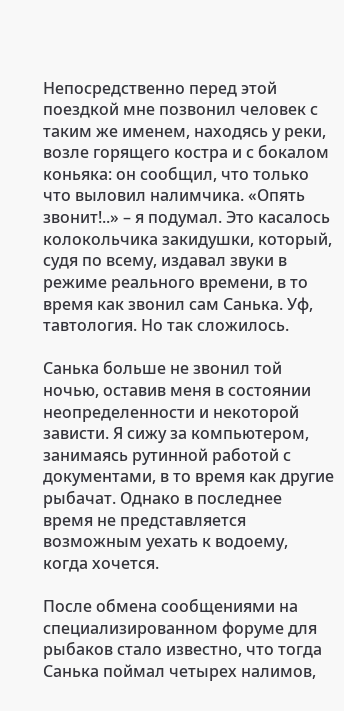Непосредственно перед этой поездкой мне позвонил человек с таким же именем, находясь у реки, возле горящего костра и с бокалом коньяка: он сообщил, что только что выловил налимчика. «Опять звонит!..» – я подумал. Это касалось колокольчика закидушки, который, судя по всему, издавал звуки в режиме реального времени, в то время как звонил сам Санька. Уф, тавтология. Но так сложилось.

Санька больше не звонил той ночью, оставив меня в состоянии неопределенности и некоторой зависти. Я сижу за компьютером, занимаясь рутинной работой с документами, в то время как другие рыбачат. Однако в последнее время не представляется возможным уехать к водоему, когда хочется.

После обмена сообщениями на специализированном форуме для рыбаков стало известно, что тогда Санька поймал четырех налимов,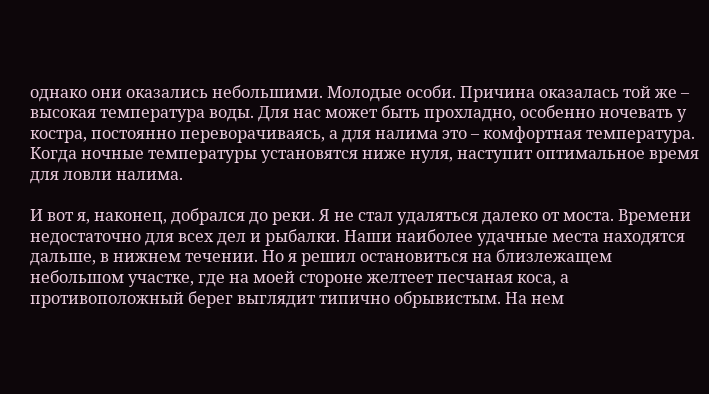однако они оказались небольшими. Молодые особи. Причина оказалась той же – высокая температура воды. Для нас может быть прохладно, особенно ночевать у костра, постоянно переворачиваясь, а для налима это – комфортная температура. Когда ночные температуры установятся ниже нуля, наступит оптимальное время для ловли налима.

И вот я, наконец, добрался до реки. Я не стал удаляться далеко от моста. Времени недостаточно для всех дел и рыбалки. Наши наиболее удачные места находятся дальше, в нижнем течении. Но я решил остановиться на близлежащем небольшом участке, где на моей стороне желтеет песчаная коса, а противоположный берег выглядит типично обрывистым. На нем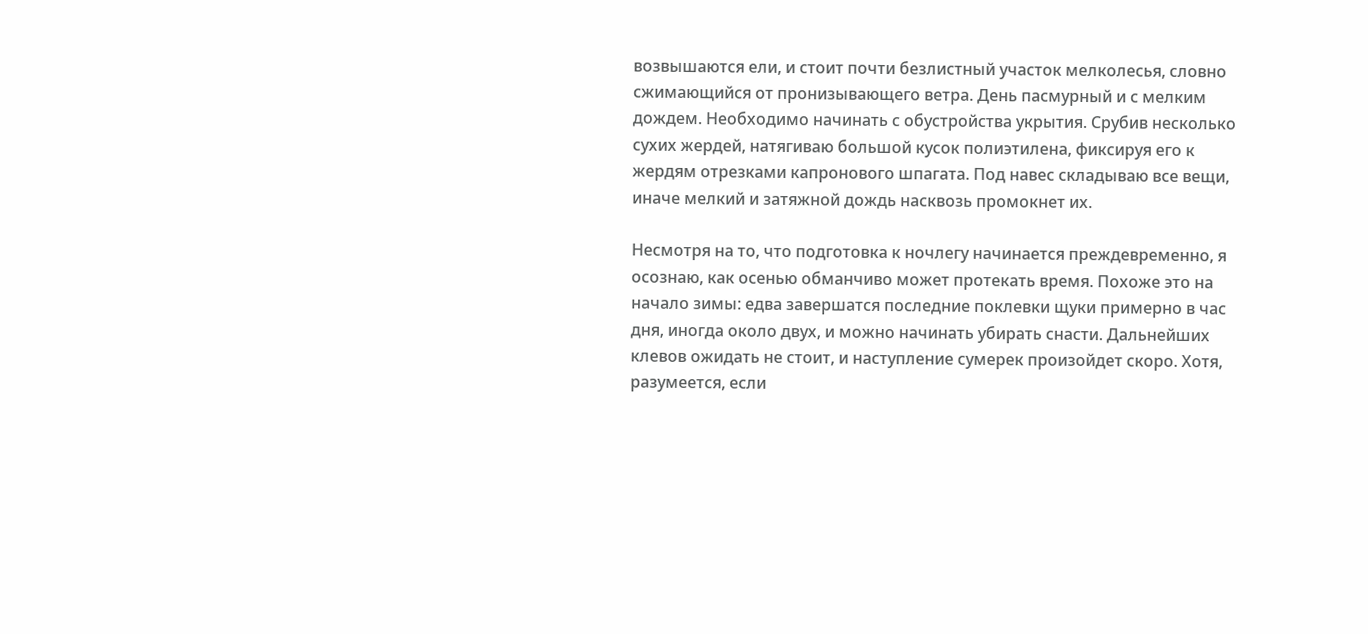возвышаются ели, и стоит почти безлистный участок мелколесья, словно сжимающийся от пронизывающего ветра. День пасмурный и с мелким дождем. Необходимо начинать с обустройства укрытия. Срубив несколько сухих жердей, натягиваю большой кусок полиэтилена, фиксируя его к жердям отрезками капронового шпагата. Под навес складываю все вещи, иначе мелкий и затяжной дождь насквозь промокнет их.

Несмотря на то, что подготовка к ночлегу начинается преждевременно, я осознаю, как осенью обманчиво может протекать время. Похоже это на начало зимы: едва завершатся последние поклевки щуки примерно в час дня, иногда около двух, и можно начинать убирать снасти. Дальнейших клевов ожидать не стоит, и наступление сумерек произойдет скоро. Хотя, разумеется, если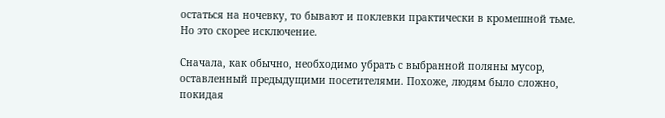остаться на ночевку, то бывают и поклевки практически в кромешной тьме. Но это скорее исключение.

Сначала, как обычно, необходимо убрать с выбранной поляны мусор, оставленный предыдущими посетителями. Похоже, людям было сложно, покидая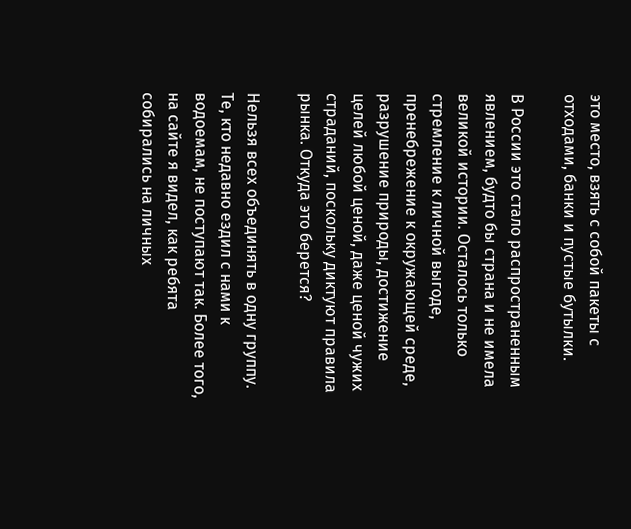это место, взять с собой пакеты с отходами, банки и пустые бутылки.

В России это стало распространенным явлением, будто бы страна и не имела великой истории. Осталось только стремление к личной выгоде, пренебрежение к окружающей среде, разрушение природы, достижение целей любой ценой, даже ценой чужих страданий, поскольку диктуют правила рынка. Откуда это берется?

Нельзя всех объединять в одну группу. Те, кто недавно ездил с нами к водоемам, не поступают так. Более того, на сайте я видел, как ребята собирались на личных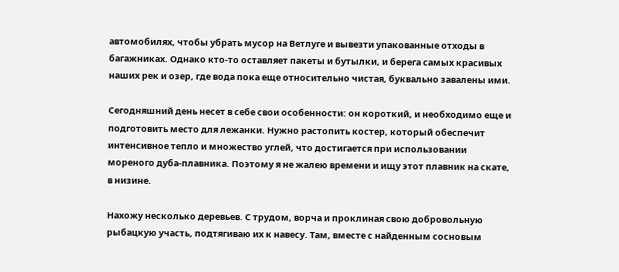автомобилях, чтобы убрать мусор на Ветлуге и вывезти упакованные отходы в багажниках. Однако кто-то оставляет пакеты и бутылки, и берега самых красивых наших рек и озер, где вода пока еще относительно чистая, буквально завалены ими.

Сегодняшний день несет в себе свои особенности: он короткий, и необходимо еще и подготовить место для лежанки. Нужно растопить костер, который обеспечит интенсивное тепло и множество углей, что достигается при использовании мореного дуба-плавника. Поэтому я не жалею времени и ищу этот плавник на скате, в низине.

Нахожу несколько деревьев. С трудом, ворча и проклиная свою добровольную рыбацкую участь, подтягиваю их к навесу. Там, вместе с найденным сосновым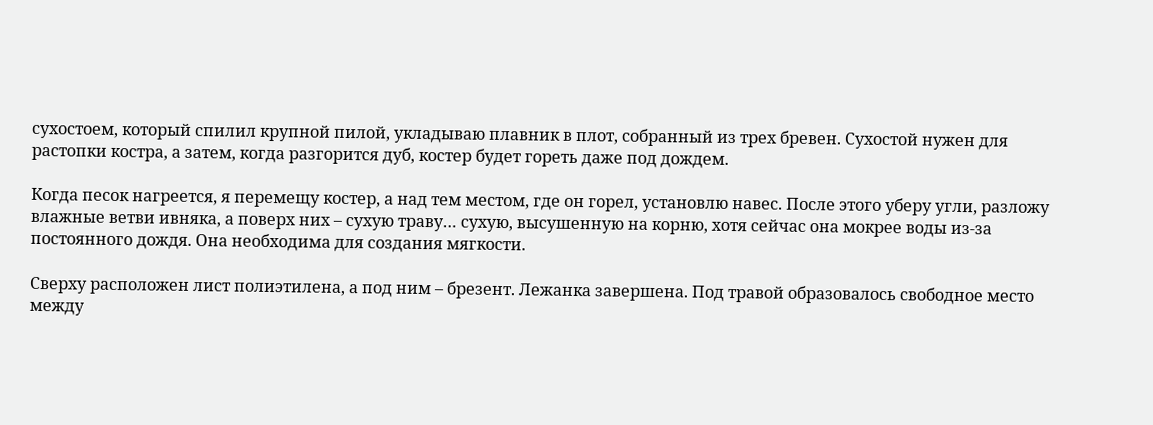сухостоем, который спилил крупной пилой, укладываю плавник в плот, собранный из трех бревен. Сухостой нужен для растопки костра, а затем, когда разгорится дуб, костер будет гореть даже под дождем.

Когда песок нагреется, я перемещу костер, а над тем местом, где он горел, установлю навес. После этого уберу угли, разложу влажные ветви ивняка, а поверх них – сухую траву… сухую, высушенную на корню, хотя сейчас она мокрее воды из-за постоянного дождя. Она необходима для создания мягкости.

Сверху расположен лист полиэтилена, а под ним – брезент. Лежанка завершена. Под травой образовалось свободное место между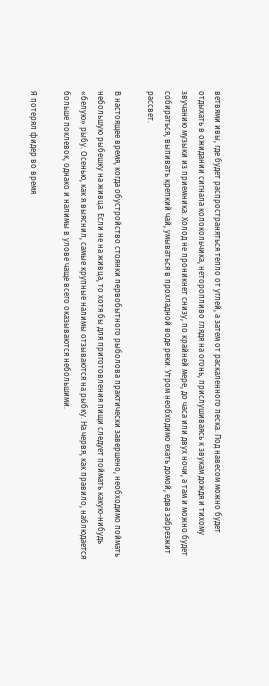ветвями ивы, где будет распространяться тепло от углей, а затем от раскаленного песка. Под навесом можно будет отдыхать в ожидании сигнала колокольчика, неторопливо глядя на огонь, прислушиваясь к звукам дождя и тихому звучанию музыки из приемника. Холод не проникнет снизу, по крайней мере, до часа или двух ночи, а там и можно будет собираться, выпивать крепкий чай, умываться в прохладной воде реки. Утром необходимо ехать домой, едва забрезжит рассвет.

В настоящее время, когда обустройство стоянки первобытного рыболова практически завершено, необходимо поймать небольшую рыбешку на живца. Если не на живца, то хотя бы для приготовления пищи следует поймать какую-нибудь «белую» рыбу. Осенью, как я выяснил, самые крупные налимы отзываются на рыбку. На червя, как правило, наблюдается больше поклевок, однако и налимы в улове чаще всего оказываются небольшими.

Я потерял фидер во время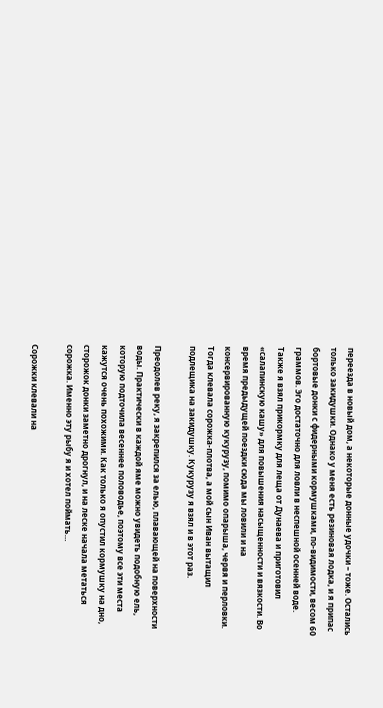переезда в новый дом, а некоторые донные удочки – тоже. Остались только закидушки. Однако у меня есть резиновая лодка, и я припас бортовые донки с фидерными кормушками, по-видимости, весом 60 граммов. Эго достаточно для ловли в неспешной осенней воде. Также я взял прикормку для леща от Дунаева и приготовил «салапинскую кашу» для повышения насыщенности и вязкости. Во время предыдущей поездки сюда мы ловили и на консервированную кукурузу, помимо опарыша, червя и перловки. Тогда клевала сорожка-плотва, а мой сын Иван вытащил подлещика на закидушку. Кукурузу я взял и в этот раз.

Преодолев реку, я закрепился за елью, плавающей на поверхности воды. Практически в каждой яме можно увидеть подобную ель, которую подточила весеннее половодье, поэтому все эти места кажутся очень похожими. Как только я опустил кормушку на дно, сторожок донки заметно дрогнул, и на леске начала метаться сорожка. Именно эту рыбу я и хотел поймать…

Сорожки клевали на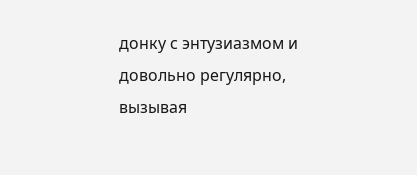донку с энтузиазмом и довольно регулярно, вызывая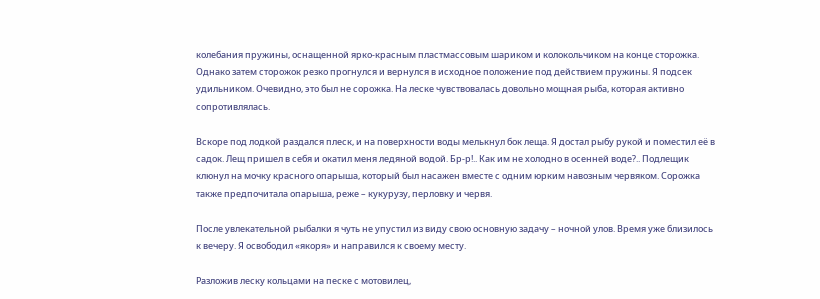колебания пружины, оснащенной ярко-красным пластмассовым шариком и колокольчиком на конце сторожка. Однако затем сторожок резко прогнулся и вернулся в исходное положение под действием пружины. Я подсек удильником. Очевидно, это был не сорожка. На леске чувствовалась довольно мощная рыба, которая активно сопротивлялась.

Вскоре под лодкой раздался плеск, и на поверхности воды мелькнул бок леща. Я достал рыбу рукой и поместил её в садок. Лещ пришел в себя и окатил меня ледяной водой. Бр-р!.. Как им не холодно в осенней воде?.. Подлещик клюнул на мочку красного опарыша, который был насажен вместе с одним юрким навозным червяком. Сорожка также предпочитала опарыша, реже – кукурузу, перловку и червя.

После увлекательной рыбалки я чуть не упустил из виду свою основную задачу – ночной улов. Время уже близилось к вечеру. Я освободил «якоря» и направился к своему месту.

Разложив леску кольцами на песке с мотовилец,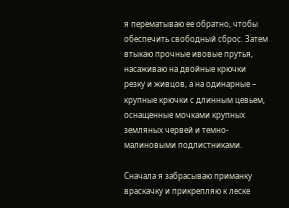я перематываю ее обратно, чтобы обеспечить свободный сброс. Затем втыкаю прочные ивовые прутья, насаживаю на двойные крючки резку и живцов, а на одинарные – крупные крючки с длинным цевьем, оснащенные мочками крупных земляных червей и темно-малиновыми подлистниками.

Сначала я забрасываю приманку враскачку и прикрепляю к леске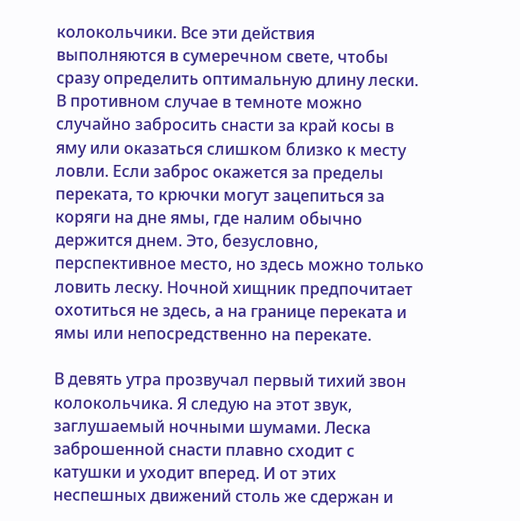колокольчики. Все эти действия выполняются в сумеречном свете, чтобы сразу определить оптимальную длину лески. В противном случае в темноте можно случайно забросить снасти за край косы в яму или оказаться слишком близко к месту ловли. Если заброс окажется за пределы переката, то крючки могут зацепиться за коряги на дне ямы, где налим обычно держится днем. Это, безусловно, перспективное место, но здесь можно только ловить леску. Ночной хищник предпочитает охотиться не здесь, а на границе переката и ямы или непосредственно на перекате.

В девять утра прозвучал первый тихий звон колокольчика. Я следую на этот звук, заглушаемый ночными шумами. Леска заброшенной снасти плавно сходит с катушки и уходит вперед. И от этих неспешных движений столь же сдержан и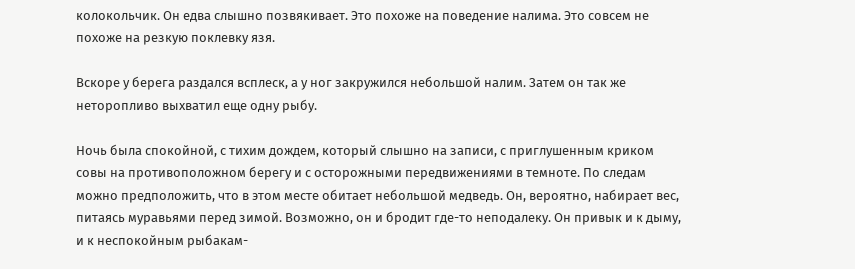колокольчик. Он едва слышно позвякивает. Это похоже на поведение налима. Это совсем не похоже на резкую поклевку язя.

Вскоре у берега раздался всплеск, а у ног закружился небольшой налим. Затем он так же неторопливо выхватил еще одну рыбу.

Ночь была спокойной, с тихим дождем, который слышно на записи, с приглушенным криком совы на противоположном берегу и с осторожными передвижениями в темноте. По следам можно предположить, что в этом месте обитает небольшой медведь. Он, вероятно, набирает вес, питаясь муравьями перед зимой. Возможно, он и бродит где-то неподалеку. Он привык и к дыму, и к неспокойным рыбакам-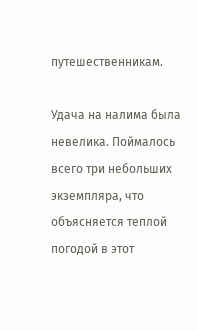путешественникам.

Удача на налима была невелика. Поймалось всего три небольших экземпляра, что объясняется теплой погодой в этот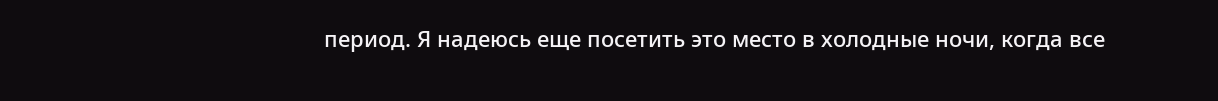период. Я надеюсь еще посетить это место в холодные ночи, когда все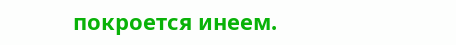покроется инеем.